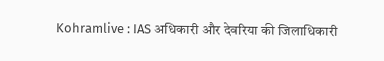Kohramlive : IAS अधिकारी और देवरिया की जिलाधिकारी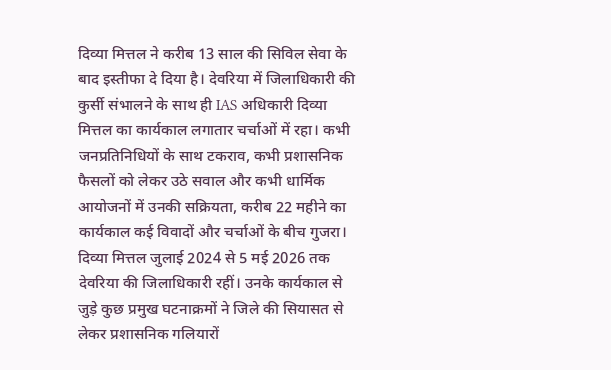दिव्या मित्तल ने करीब 13 साल की सिविल सेवा के बाद इस्तीफा दे दिया है। देवरिया में जिलाधिकारी की कुर्सी संभालने के साथ ही IAS अधिकारी दिव्या मित्तल का कार्यकाल लगातार चर्चाओं में रहा। कभी जनप्रतिनिधियों के साथ टकराव, कभी प्रशासनिक फैसलों को लेकर उठे सवाल और कभी धार्मिक आयोजनों में उनकी सक्रियता, करीब 22 महीने का कार्यकाल कई विवादों और चर्चाओं के बीच गुजरा। दिव्या मित्तल जुलाई 2024 से 5 मई 2026 तक देवरिया की जिलाधिकारी रहीं। उनके कार्यकाल से जुड़े कुछ प्रमुख घटनाक्रमों ने जिले की सियासत से लेकर प्रशासनिक गलियारों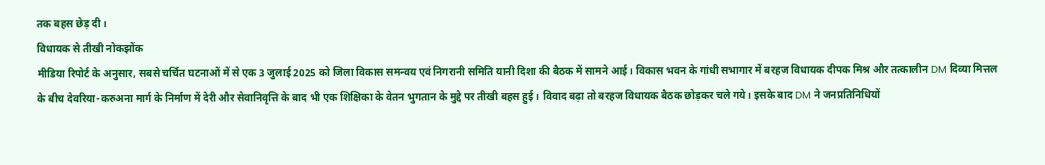तक बहस छेड़ दी।
विधायक से तीखी नोकझोंक
मीडिया रिपोर्ट के अनुसार, सबसे चर्चित घटनाओं में से एक 3 जुलाई 2025 को जिला विकास समन्वय एवं निगरानी समिति यानी दिशा की बैठक में सामने आई। विकास भवन के गांधी सभागार में बरहज विधायक दीपक मिश्र और तत्कालीन DM दिव्या मित्तल के बीच देवरिया-करुअना मार्ग के निर्माण में देरी और सेवानिवृत्ति के बाद भी एक शिक्षिका के वेतन भुगतान के मुद्दे पर तीखी बहस हुई। विवाद बढ़ा तो बरहज विधायक बैठक छोड़कर चले गये। इसके बाद DM ने जनप्रतिनिधियों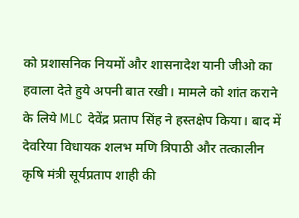को प्रशासनिक नियमों और शासनादेश यानी जीओ का हवाला देते हुये अपनी बात रखी। मामले को शांत कराने के लिये MLC देवेंद्र प्रताप सिंह ने हस्तक्षेप किया। बाद में देवरिया विधायक शलभ मणि त्रिपाठी और तत्कालीन कृषि मंत्री सूर्यप्रताप शाही की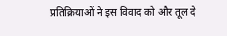प्रतिक्रियाओं ने इस विवाद को और तूल दे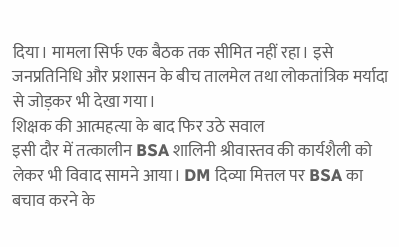दिया। मामला सिर्फ एक बैठक तक सीमित नहीं रहा। इसे जनप्रतिनिधि और प्रशासन के बीच तालमेल तथा लोकतांत्रिक मर्यादा से जोड़कर भी देखा गया।
शिक्षक की आत्महत्या के बाद फिर उठे सवाल
इसी दौर में तत्कालीन BSA शालिनी श्रीवास्तव की कार्यशैली को लेकर भी विवाद सामने आया। DM दिव्या मित्तल पर BSA का बचाव करने के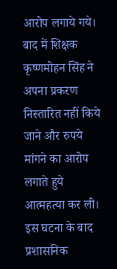आरोप लगाये गये। बाद में शिक्षक कृष्णमोहन सिंह ने अपना प्रकरण निस्तारित नहीं किये जाने और रुपये मांगने का आरोप लगाते हुये आत्महत्या कर ली। इस घटना के बाद प्रशासनिक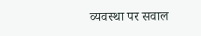व्यवस्था पर सवाल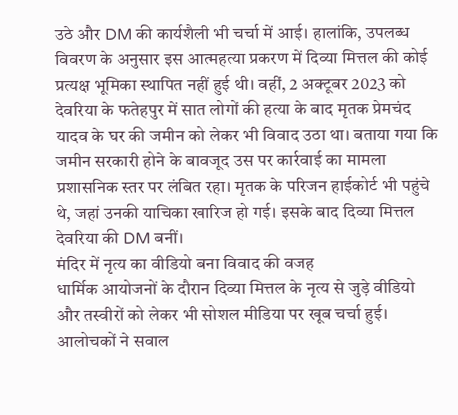उठे और DM की कार्यशैली भी चर्चा में आई। हालांकि, उपलब्ध विवरण के अनुसार इस आत्महत्या प्रकरण में दिव्या मित्तल की कोई प्रत्यक्ष भूमिका स्थापित नहीं हुई थी। वहीं, 2 अक्टूबर 2023 को देवरिया के फतेहपुर में सात लोगों की हत्या के बाद मृतक प्रेमचंद यादव के घर की जमीन को लेकर भी विवाद उठा था। बताया गया कि जमीन सरकारी होने के बावजूद उस पर कार्रवाई का मामला प्रशासनिक स्तर पर लंबित रहा। मृतक के परिजन हाईकोर्ट भी पहुंचे थे, जहां उनकी याचिका खारिज हो गई। इसके बाद दिव्या मित्तल देवरिया की DM बनीं।
मंदिर में नृत्य का वीडियो बना विवाद की वजह
धार्मिक आयोजनों के दौरान दिव्या मित्तल के नृत्य से जुड़े वीडियो और तस्वीरों को लेकर भी सोशल मीडिया पर खूब चर्चा हुई। आलोचकों ने सवाल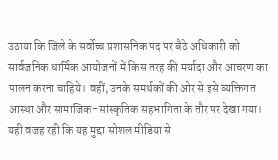उठाया कि जिले के सर्वोच्च प्रशासनिक पद पर बैठे अधिकारी को सार्वजनिक धार्मिक आयोजनों में किस तरह की मर्यादा और आचरण का पालन करना चाहिये। वहीं, उनके समर्थकों की ओर से इसे व्यक्तिगत आस्था और सामाजिक-सांस्कृतिक सहभागिता के तौर पर देखा गया। यही वजह रही कि यह मुद्दा सोशल मीडिया से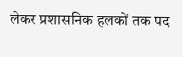लेकर प्रशासनिक हलकों तक पद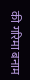की गरिमा बनाम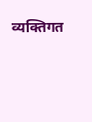व्यक्तिगत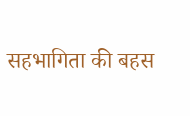सहभागिता की बहस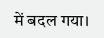में बदल गया।